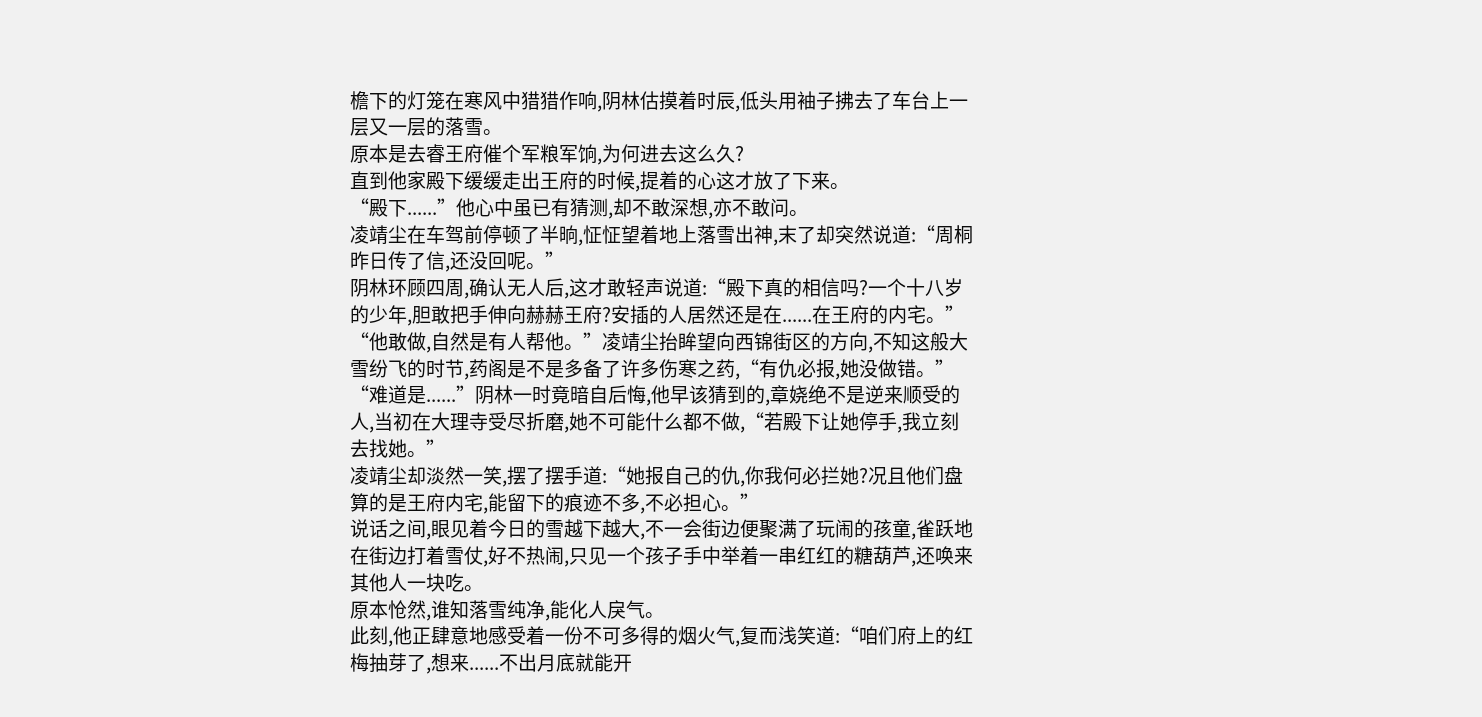檐下的灯笼在寒风中猎猎作响,阴林估摸着时辰,低头用袖子拂去了车台上一层又一层的落雪。
原本是去睿王府催个军粮军饷,为何进去这么久?
直到他家殿下缓缓走出王府的时候,提着的心这才放了下来。
“殿下......”他心中虽已有猜测,却不敢深想,亦不敢问。
凌靖尘在车驾前停顿了半晌,怔怔望着地上落雪出神,末了却突然说道:“周桐昨日传了信,还没回呢。”
阴林环顾四周,确认无人后,这才敢轻声说道:“殿下真的相信吗?一个十八岁的少年,胆敢把手伸向赫赫王府?安插的人居然还是在......在王府的内宅。”
“他敢做,自然是有人帮他。”凌靖尘抬眸望向西锦街区的方向,不知这般大雪纷飞的时节,药阁是不是多备了许多伤寒之药,“有仇必报,她没做错。”
“难道是......”阴林一时竟暗自后悔,他早该猜到的,章娆绝不是逆来顺受的人,当初在大理寺受尽折磨,她不可能什么都不做,“若殿下让她停手,我立刻去找她。”
凌靖尘却淡然一笑,摆了摆手道:“她报自己的仇,你我何必拦她?况且他们盘算的是王府内宅,能留下的痕迹不多,不必担心。”
说话之间,眼见着今日的雪越下越大,不一会街边便聚满了玩闹的孩童,雀跃地在街边打着雪仗,好不热闹,只见一个孩子手中举着一串红红的糖葫芦,还唤来其他人一块吃。
原本怆然,谁知落雪纯净,能化人戾气。
此刻,他正肆意地感受着一份不可多得的烟火气,复而浅笑道:“咱们府上的红梅抽芽了,想来......不出月底就能开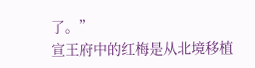了。”
宣王府中的红梅是从北境移植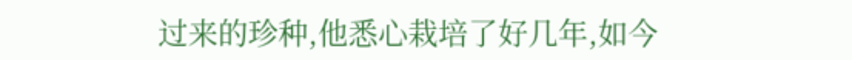过来的珍种,他悉心栽培了好几年,如今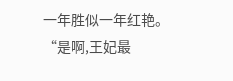一年胜似一年红艳。
“是啊,王妃最